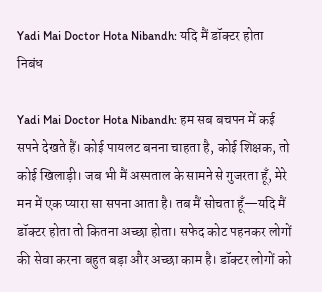Yadi Mai Doctor Hota Nibandh: यदि मैं डॉक्टर होता निबंध

Yadi Mai Doctor Hota Nibandh: हम सब बचपन में कई सपने देखते हैं। कोई पायलट बनना चाहता है, कोई शिक्षक, तो कोई खिलाड़ी। जब भी मैं अस्पताल के सामने से गुजरता हूँ, मेरे मन में एक प्यारा सा सपना आता है। तब मैं सोचता हूँ—यदि मैं डॉक्टर होता तो कितना अच्छा होता। सफेद कोट पहनकर लोगों की सेवा करना बहुत बड़ा और अच्छा काम है। डॉक्टर लोगों को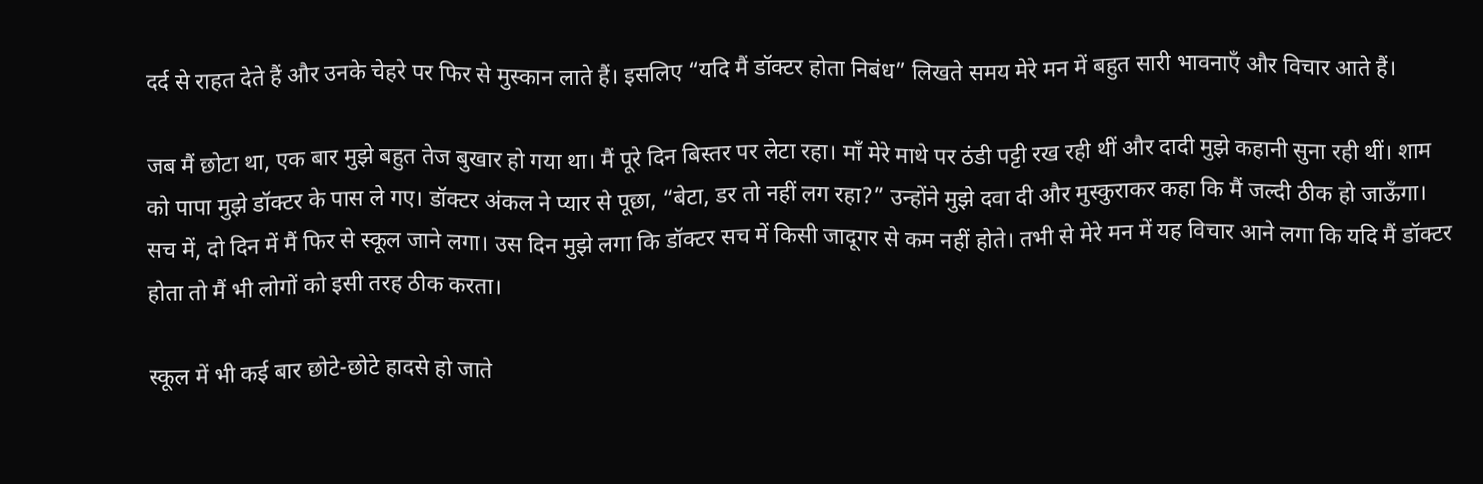दर्द से राहत देते हैं और उनके चेहरे पर फिर से मुस्कान लाते हैं। इसलिए “यदि मैं डॉक्टर होता निबंध” लिखते समय मेरे मन में बहुत सारी भावनाएँ और विचार आते हैं।

जब मैं छोटा था, एक बार मुझे बहुत तेज बुखार हो गया था। मैं पूरे दिन बिस्तर पर लेटा रहा। माँ मेरे माथे पर ठंडी पट्टी रख रही थीं और दादी मुझे कहानी सुना रही थीं। शाम को पापा मुझे डॉक्टर के पास ले गए। डॉक्टर अंकल ने प्यार से पूछा, “बेटा, डर तो नहीं लग रहा?” उन्होंने मुझे दवा दी और मुस्कुराकर कहा कि मैं जल्दी ठीक हो जाऊँगा। सच में, दो दिन में मैं फिर से स्कूल जाने लगा। उस दिन मुझे लगा कि डॉक्टर सच में किसी जादूगर से कम नहीं होते। तभी से मेरे मन में यह विचार आने लगा कि यदि मैं डॉक्टर होता तो मैं भी लोगों को इसी तरह ठीक करता।

स्कूल में भी कई बार छोटे-छोटे हादसे हो जाते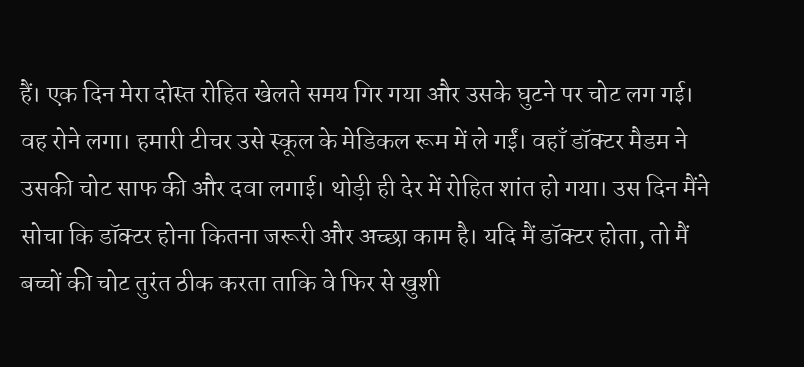हैं। एक दिन मेरा दोस्त रोहित खेलते समय गिर गया और उसके घुटने पर चोट लग गई। वह रोने लगा। हमारी टीचर उसे स्कूल के मेडिकल रूम में ले गईं। वहाँ डॉक्टर मैडम ने उसकी चोट साफ की और दवा लगाई। थोड़ी ही देर में रोहित शांत हो गया। उस दिन मैंने सोचा कि डॉक्टर होना कितना जरूरी और अच्छा काम है। यदि मैं डॉक्टर होता, तो मैं बच्चों की चोट तुरंत ठीक करता ताकि वे फिर से खुशी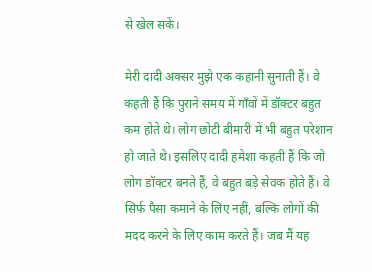से खेल सकें।

मेरी दादी अक्सर मुझे एक कहानी सुनाती हैं। वे कहती हैं कि पुराने समय में गाँवों में डॉक्टर बहुत कम होते थे। लोग छोटी बीमारी में भी बहुत परेशान हो जाते थे। इसलिए दादी हमेशा कहती हैं कि जो लोग डॉक्टर बनते हैं, वे बहुत बड़े सेवक होते हैं। वे सिर्फ पैसा कमाने के लिए नहीं, बल्कि लोगों की मदद करने के लिए काम करते हैं। जब मैं यह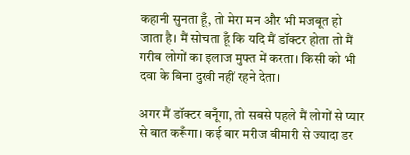कहानी सुनता हूँ, तो मेरा मन और भी मजबूत हो जाता है। मैं सोचता हूँ कि यदि मैं डॉक्टर होता तो मैं गरीब लोगों का इलाज मुफ्त में करता। किसी को भी दवा के बिना दुखी नहीं रहने देता।

अगर मैं डॉक्टर बनूँगा, तो सबसे पहले मैं लोगों से प्यार से बात करूँगा। कई बार मरीज बीमारी से ज्यादा डर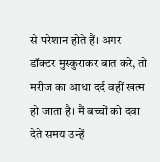से परेशान होते हैं। अगर डॉक्टर मुस्कुराकर बात करे, तो मरीज का आधा दर्द वहीं खत्म हो जाता है। मैं बच्चों को दवा देते समय उन्हें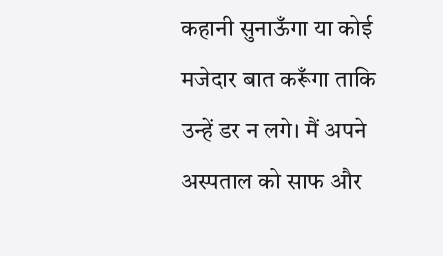कहानी सुनाऊँगा या कोई मजेदार बात करूँगा ताकि उन्हें डर न लगे। मैं अपने अस्पताल को साफ और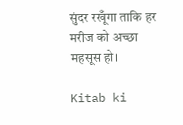सुंदर रखूँगा ताकि हर मरीज को अच्छा महसूस हो।

Kitab ki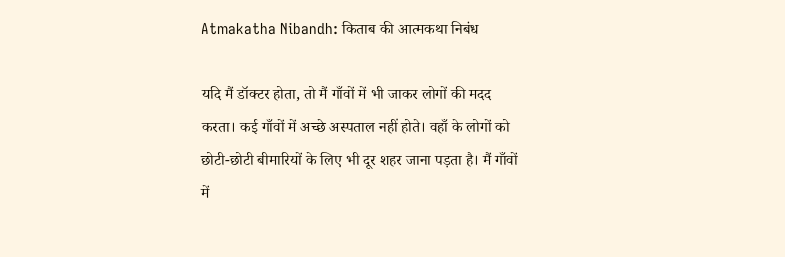Atmakatha Nibandh: किताब की आत्मकथा निबंध

यदि मैं डॉक्टर होता, तो मैं गाँवों में भी जाकर लोगों की मदद करता। कई गाँवों में अच्छे अस्पताल नहीं होते। वहाँ के लोगों को छोटी-छोटी बीमारियों के लिए भी दूर शहर जाना पड़ता है। मैं गाँवों में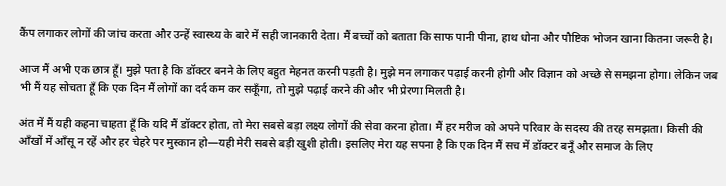कैंप लगाकर लोगों की जांच करता और उन्हें स्वास्थ्य के बारे में सही जानकारी देता। मैं बच्चों को बताता कि साफ पानी पीना, हाथ धोना और पौष्टिक भोजन खाना कितना जरूरी है।

आज मैं अभी एक छात्र हूँ। मुझे पता है कि डॉक्टर बनने के लिए बहुत मेहनत करनी पड़ती है। मुझे मन लगाकर पढ़ाई करनी होगी और विज्ञान को अच्छे से समझना होगा। लेकिन जब भी मैं यह सोचता हूँ कि एक दिन मैं लोगों का दर्द कम कर सकूँगा, तो मुझे पढ़ाई करने की और भी प्रेरणा मिलती है।

अंत में मैं यही कहना चाहता हूँ कि यदि मैं डॉक्टर होता, तो मेरा सबसे बड़ा लक्ष्य लोगों की सेवा करना होता। मैं हर मरीज को अपने परिवार के सदस्य की तरह समझता। किसी की आँखों में आँसू न रहें और हर चेहरे पर मुस्कान हो—यही मेरी सबसे बड़ी खुशी होती। इसलिए मेरा यह सपना है कि एक दिन मैं सच में डॉक्टर बनूँ और समाज के लिए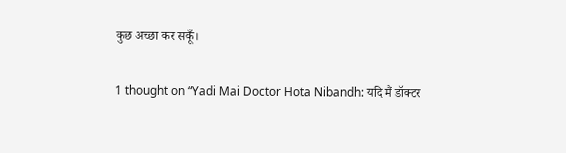कुछ अच्छा कर सकूँ।

1 thought on “Yadi Mai Doctor Hota Nibandh: यदि मैं डॉक्टर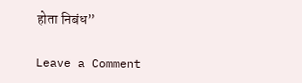होता निबंध”

Leave a Comment